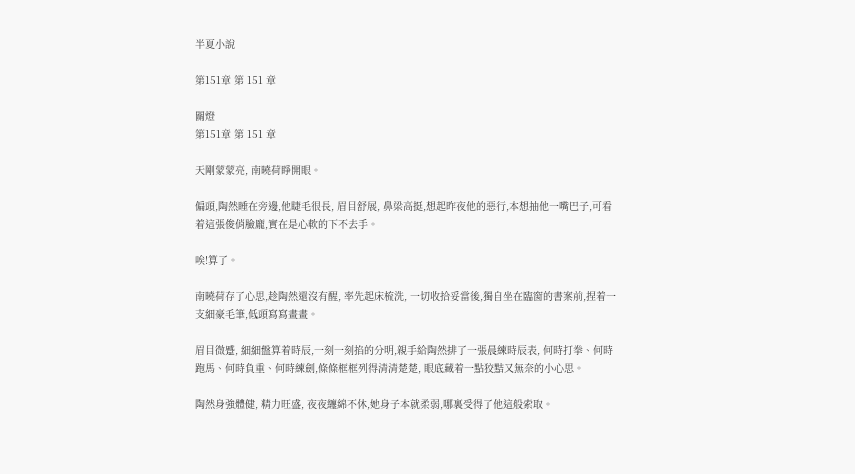半夏小說

第151章 第 151 章

關燈
第151章 第 151 章

天剛蒙蒙亮, 南曉荷睜開眼。

偏頭,陶然睡在旁邊,他睫毛很長, 眉目舒展, 鼻梁高挺,想起昨夜他的惡行,本想抽他一嘴巴子,可看着這張俊俏臉龐,實在是心軟的下不去手。

唉!算了。

南曉荷存了心思,趁陶然還沒有醒, 率先起床梳洗, 一切收拾妥當後,獨自坐在臨窗的書案前,捏着一支細豪毛筆,低頭寫寫畫畫。

眉目微蹙, 細細盤算着時辰,一刻一刻掐的分明,親手給陶然排了一張晨練時辰表, 何時打拳、何時跑馬、何時負重、何時練劍,條條框框列得清清楚楚, 眼底藏着一點狡黠又無奈的小心思。

陶然身強體健, 精力旺盛, 夜夜纏綿不休,她身子本就柔弱,哪裏受得了他這般索取。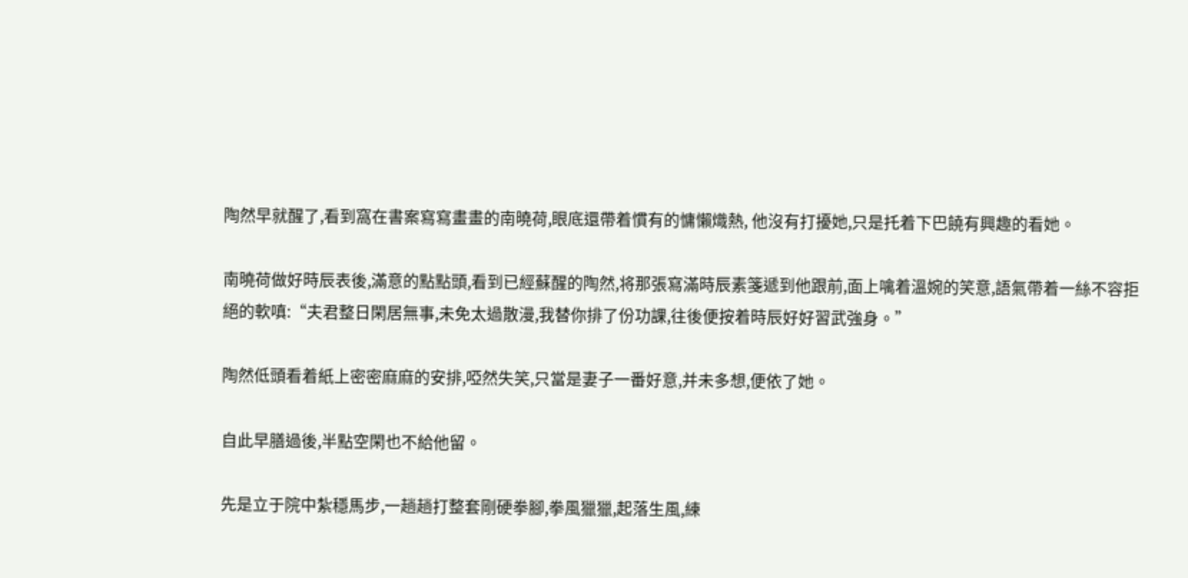陶然早就醒了,看到窩在書案寫寫畫畫的南曉荷,眼底還帶着慣有的慵懶熾熱, 他沒有打擾她,只是托着下巴饒有興趣的看她。

南曉荷做好時辰表後,滿意的點點頭,看到已經蘇醒的陶然,将那張寫滿時辰素箋遞到他跟前,面上噙着溫婉的笑意,語氣帶着一絲不容拒絕的軟嗔:“夫君整日閑居無事,未免太過散漫,我替你排了份功課,往後便按着時辰好好習武強身。”

陶然低頭看着紙上密密麻麻的安排,啞然失笑,只當是妻子一番好意,并未多想,便依了她。

自此早膳過後,半點空閑也不給他留。

先是立于院中紮穩馬步,一趟趟打整套剛硬拳腳,拳風獵獵,起落生風,練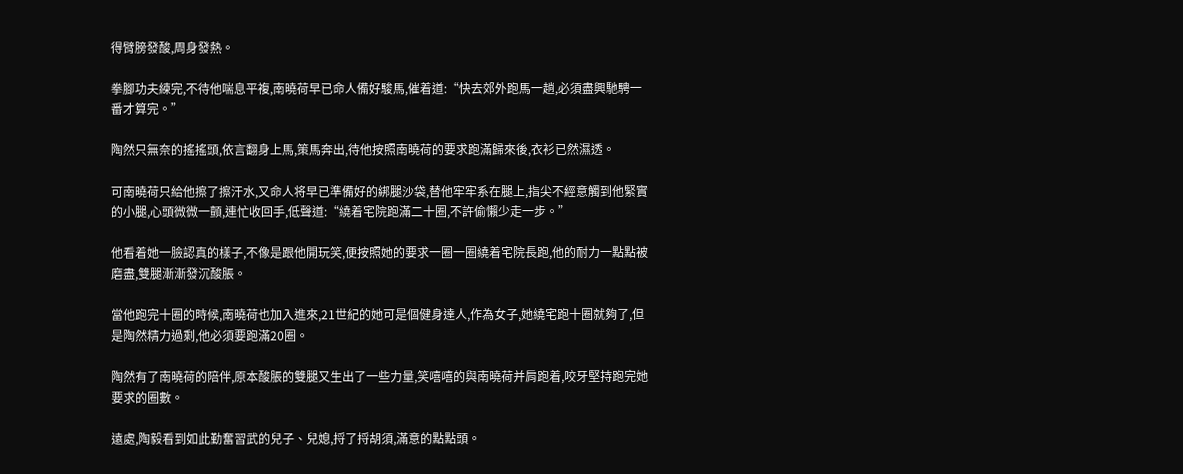得臂膀發酸,周身發熱。

拳腳功夫練完,不待他喘息平複,南曉荷早已命人備好駿馬,催着道:“快去郊外跑馬一趟,必須盡興馳騁一番才算完。”

陶然只無奈的搖搖頭,依言翻身上馬,策馬奔出,待他按照南曉荷的要求跑滿歸來後,衣衫已然濕透。

可南曉荷只給他擦了擦汗水,又命人将早已準備好的綁腿沙袋,替他牢牢系在腿上,指尖不經意觸到他緊實的小腿,心頭微微一顫,連忙收回手,低聲道:“繞着宅院跑滿二十圈,不許偷懶少走一步。”

他看着她一臉認真的樣子,不像是跟他開玩笑,便按照她的要求一圈一圈繞着宅院長跑,他的耐力一點點被磨盡,雙腿漸漸發沉酸脹。

當他跑完十圈的時候,南曉荷也加入進來,21世紀的她可是個健身達人,作為女子,她繞宅跑十圈就夠了,但是陶然精力過剩,他必須要跑滿20圈。

陶然有了南曉荷的陪伴,原本酸脹的雙腿又生出了一些力量,笑嘻嘻的與南曉荷并肩跑着,咬牙堅持跑完她要求的圈數。

遠處,陶毅看到如此勤奮習武的兒子、兒媳,捋了捋胡須,滿意的點點頭。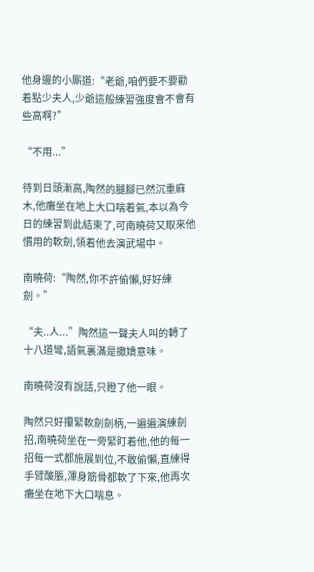他身邊的小厮道:“老爺,咱們要不要勸着點少夫人,少爺這般練習強度會不會有些高啊?”

“不用...”

待到日頭漸高,陶然的腿腳已然沉重麻木,他癱坐在地上大口喘着氣,本以為今日的練習到此結束了,可南曉荷又取來他慣用的軟劍,領着他去演武場中。

南曉荷:“陶然,你不許偷懶,好好練劍。”

“夫..人...”陶然這一聲夫人叫的轉了十八道彎,語氣裏滿是撒嬌意味。

南曉荷沒有說話,只瞪了他一眼。

陶然只好攥緊軟劍劍柄,一遍遍演練劍招,南曉荷坐在一旁緊盯着他,他的每一招每一式都施展到位,不敢偷懶,直練得手臂酸脹,渾身筋骨都軟了下來,他再次癱坐在地下大口喘息。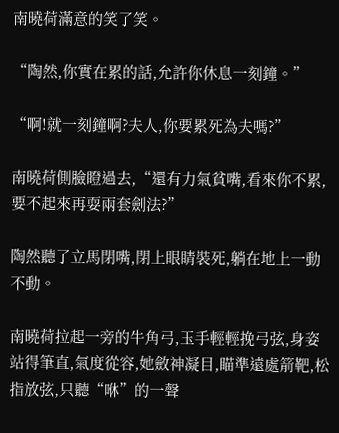南曉荷滿意的笑了笑。

“陶然,你實在累的話,允許你休息一刻鐘。”

“啊!就一刻鐘啊?夫人,你要累死為夫嗎?”

南曉荷側臉瞪過去,“還有力氣貧嘴,看來你不累,要不起來再耍兩套劍法?”

陶然聽了立馬閉嘴,閉上眼睛裝死,躺在地上一動不動。

南曉荷拉起一旁的牛角弓,玉手輕輕挽弓弦,身姿站得筆直,氣度從容,她斂神凝目,瞄準遠處箭靶,松指放弦,只聽“咻”的一聲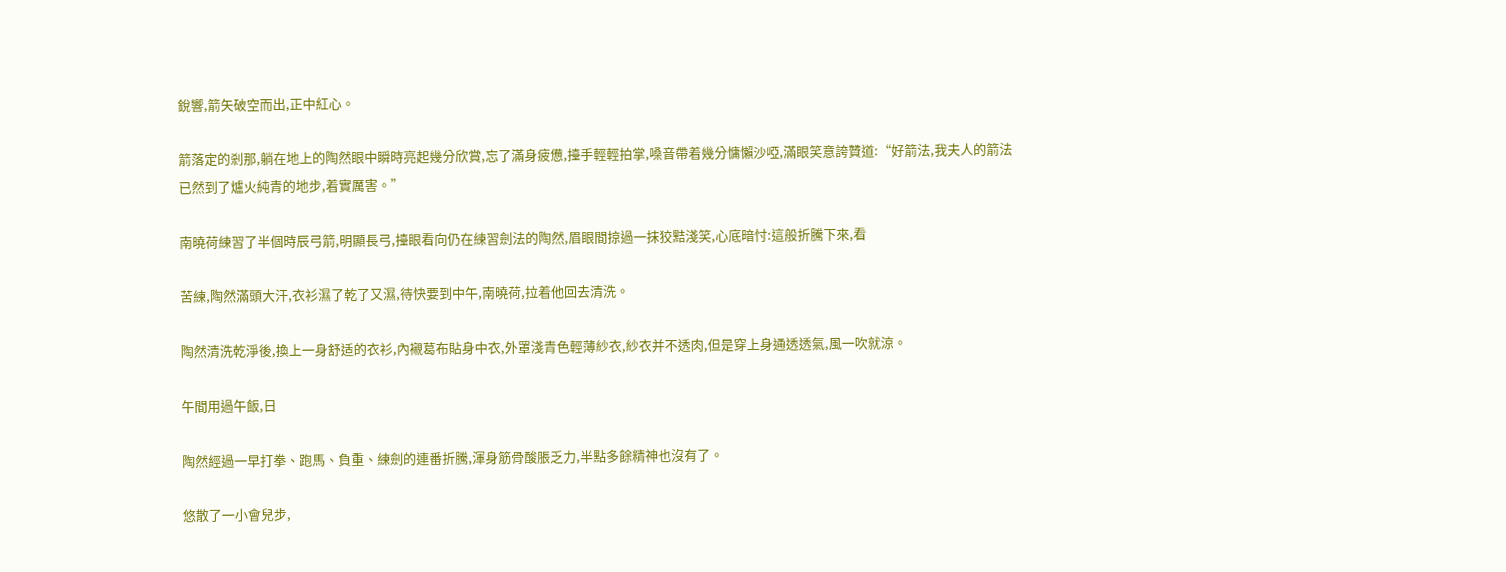銳響,箭矢破空而出,正中紅心。

箭落定的剎那,躺在地上的陶然眼中瞬時亮起幾分欣賞,忘了滿身疲憊,擡手輕輕拍掌,嗓音帶着幾分慵懶沙啞,滿眼笑意誇贊道:“好箭法,我夫人的箭法已然到了爐火純青的地步,着實厲害。”

南曉荷練習了半個時辰弓箭,明顯長弓,擡眼看向仍在練習劍法的陶然,眉眼間掠過一抹狡黠淺笑,心底暗忖:這般折騰下來,看

苦練,陶然滿頭大汗,衣衫濕了乾了又濕,待快要到中午,南曉荷,拉着他回去清洗。

陶然清洗乾淨後,換上一身舒适的衣衫,內襯葛布貼身中衣,外罩淺青色輕薄紗衣,紗衣并不透肉,但是穿上身通透透氣,風一吹就涼。

午間用過午飯,日

陶然經過一早打拳、跑馬、負重、練劍的連番折騰,渾身筋骨酸脹乏力,半點多餘精神也沒有了。

悠散了一小會兒步,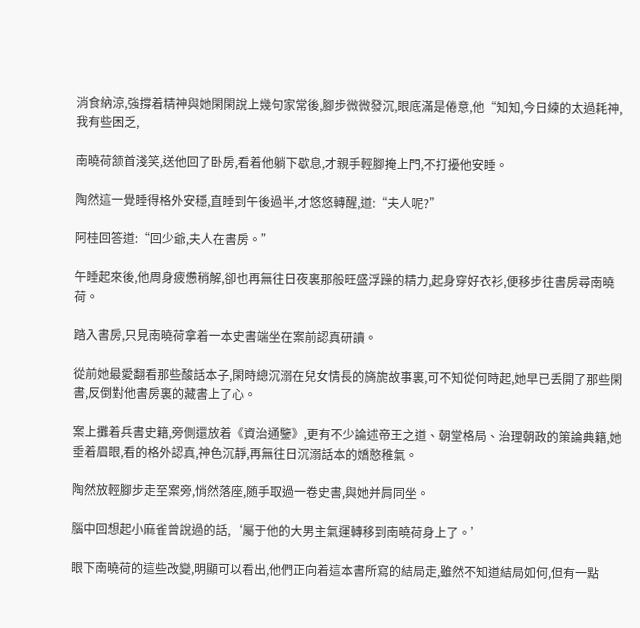消食納涼,強撐着精神與她閑閑說上幾句家常後,腳步微微發沉,眼底滿是倦意,他“知知,今日練的太過耗神,我有些困乏,

南曉荷颔首淺笑,送他回了卧房,看着他躺下歇息,才親手輕腳掩上門,不打擾他安睡。

陶然這一覺睡得格外安穩,直睡到午後過半,才悠悠轉醒,道:“夫人呢?”

阿桂回答道:“回少爺,夫人在書房。”

午睡起來後,他周身疲憊稍解,卻也再無往日夜裏那般旺盛浮躁的精力,起身穿好衣衫,便移步往書房尋南曉荷。

踏入書房,只見南曉荷拿着一本史書端坐在案前認真研讀。

從前她最愛翻看那些酸話本子,閑時總沉溺在兒女情長的旖旎故事裏,可不知從何時起,她早已丢開了那些閑書,反倒對他書房裏的藏書上了心。

案上攤着兵書史籍,旁側還放着《資治通鑒》,更有不少論述帝王之道、朝堂格局、治理朝政的策論典籍,她垂着眉眼,看的格外認真,神色沉靜,再無往日沉溺話本的嬌憨稚氣。

陶然放輕腳步走至案旁,悄然落座,随手取過一卷史書,與她并肩同坐。

腦中回想起小麻雀曾說過的話,‘屬于他的大男主氣運轉移到南曉荷身上了。’

眼下南曉荷的這些改變,明顯可以看出,他們正向着這本書所寫的結局走,雖然不知道結局如何,但有一點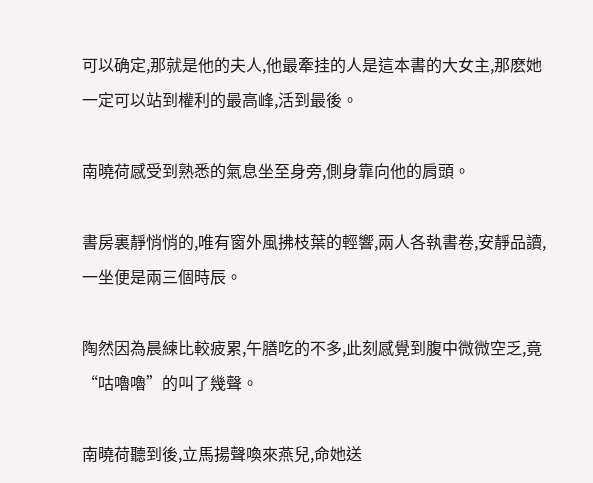可以确定,那就是他的夫人,他最牽挂的人是這本書的大女主,那麽她一定可以站到權利的最高峰,活到最後。

南曉荷感受到熟悉的氣息坐至身旁,側身靠向他的肩頭。

書房裏靜悄悄的,唯有窗外風拂枝葉的輕響,兩人各執書卷,安靜品讀,一坐便是兩三個時辰。

陶然因為晨練比較疲累,午膳吃的不多,此刻感覺到腹中微微空乏,竟“咕嚕嚕”的叫了幾聲。

南曉荷聽到後,立馬揚聲喚來燕兒,命她送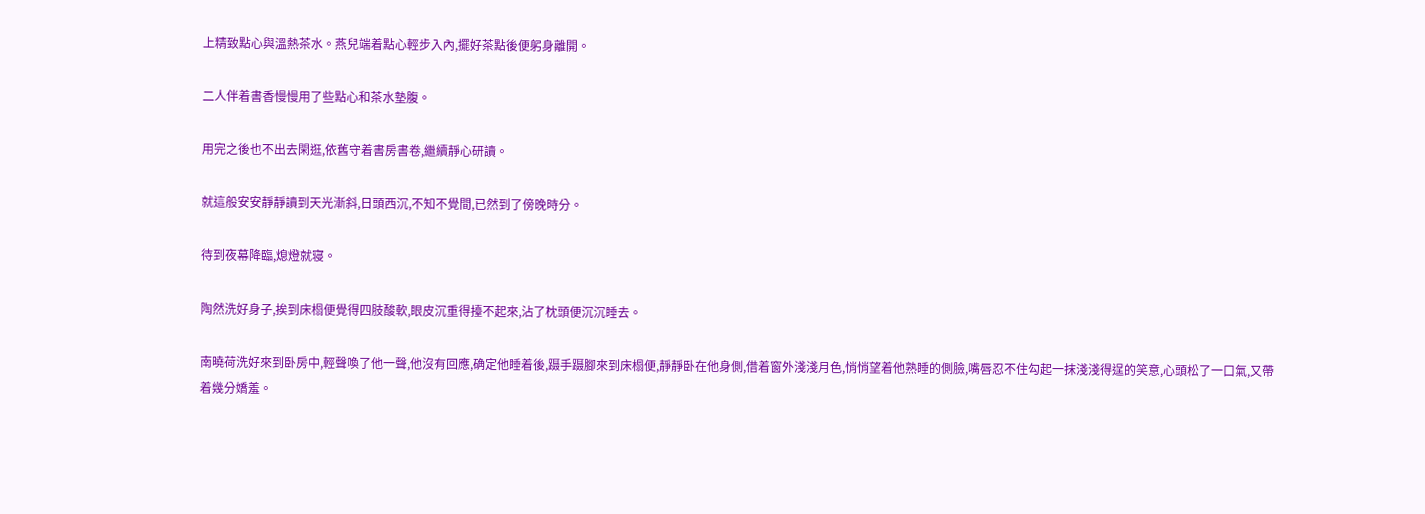上精致點心與溫熱茶水。燕兒端着點心輕步入內,擺好茶點後便躬身離開。

二人伴着書香慢慢用了些點心和茶水墊腹。

用完之後也不出去閑逛,依舊守着書房書卷,繼續靜心研讀。

就這般安安靜靜讀到天光漸斜,日頭西沉,不知不覺間,已然到了傍晚時分。

待到夜幕降臨,熄燈就寝。

陶然洗好身子,挨到床榻便覺得四肢酸軟,眼皮沉重得擡不起來,沾了枕頭便沉沉睡去。

南曉荷洗好來到卧房中,輕聲喚了他一聲,他沒有回應,确定他睡着後,蹑手蹑腳來到床榻便,靜靜卧在他身側,借着窗外淺淺月色,悄悄望着他熟睡的側臉,嘴唇忍不住勾起一抹淺淺得逞的笑意,心頭松了一口氣,又帶着幾分嬌羞。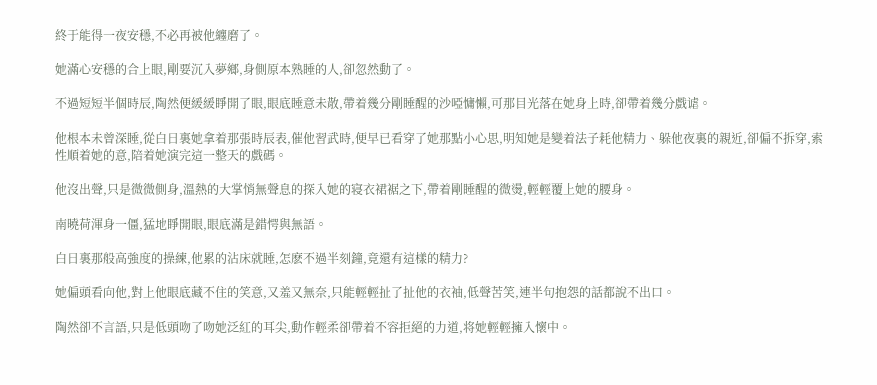終于能得一夜安穩,不必再被他纏磨了。

她滿心安穩的合上眼,剛要沉入夢鄉,身側原本熟睡的人,卻忽然動了。

不過短短半個時辰,陶然便緩緩睜開了眼,眼底睡意未散,帶着幾分剛睡醒的沙啞慵懶,可那目光落在她身上時,卻帶着幾分戲谑。

他根本未曾深睡,從白日裏她拿着那張時辰表,催他習武時,便早已看穿了她那點小心思,明知她是變着法子耗他精力、躲他夜裏的親近,卻偏不拆穿,索性順着她的意,陪着她演完這一整天的戲碼。

他沒出聲,只是微微側身,溫熱的大掌悄無聲息的探入她的寝衣裙裾之下,帶着剛睡醒的微燙,輕輕覆上她的腰身。

南曉荷渾身一僵,猛地睜開眼,眼底滿是錯愕與無語。

白日裏那般高強度的操練,他累的沾床就睡,怎麽不過半刻鐘,竟還有這樣的精力?

她偏頭看向他,對上他眼底藏不住的笑意,又羞又無奈,只能輕輕扯了扯他的衣袖,低聲苦笑,連半句抱怨的話都說不出口。

陶然卻不言語,只是低頭吻了吻她泛紅的耳尖,動作輕柔卻帶着不容拒絕的力道,将她輕輕擁入懷中。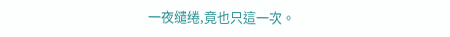一夜缱绻,竟也只這一次。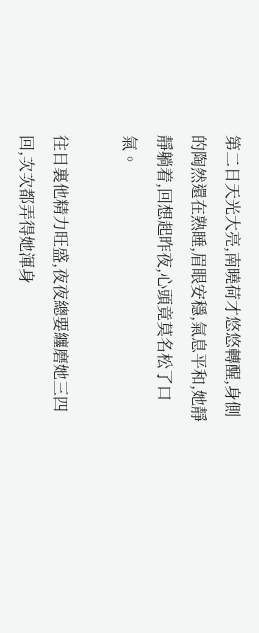第二日天光大亮,南曉荷才悠悠轉醒,身側的陶然還在熟睡,眉眼安穩,氣息平和,她靜靜躺着,回想起昨夜,心頭竟莫名松了口氣。

往日裏他精力旺盛,夜夜總要纏磨她三四回,次次都弄得她渾身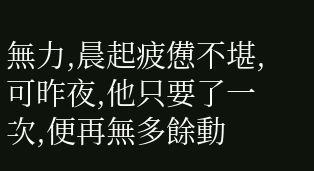無力,晨起疲憊不堪,可昨夜,他只要了一次,便再無多餘動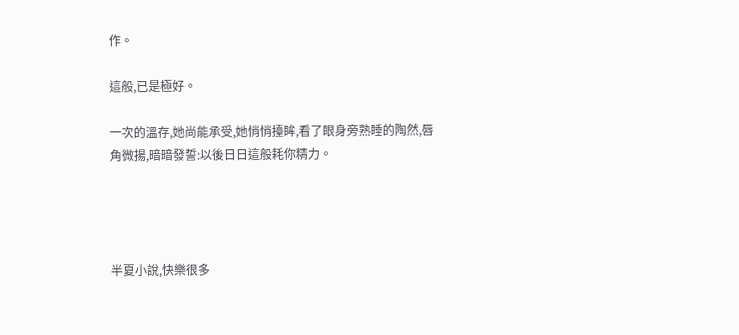作。

這般,已是極好。

一次的溫存,她尚能承受,她悄悄擡眸,看了眼身旁熟睡的陶然,唇角微揚,暗暗發誓:以後日日這般耗你精力。




半夏小說,快樂很多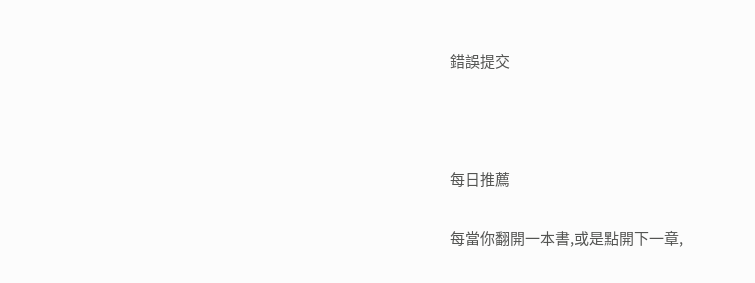錯誤提交



每日推薦

每當你翻開一本書,或是點開下一章,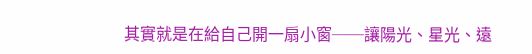其實就是在給自己開一扇小窗──讓陽光、星光、遠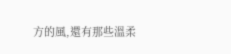方的風,還有那些溫柔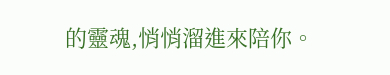的靈魂,悄悄溜進來陪你。